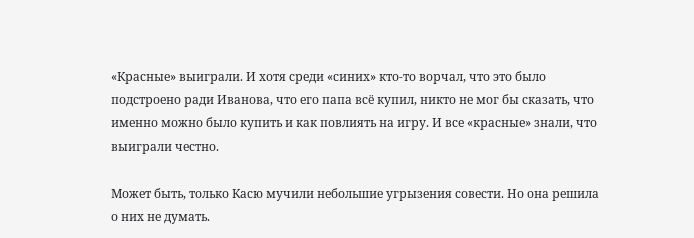«Красные» выиграли. И хотя среди «синих» кто-то ворчал, что это было подстроено ради Иванова, что его папа всё купил, никто не мог бы сказать, что именно можно было купить и как повлиять на игру. И все «красные» знали, что выиграли честно.

Может быть, только Касю мучили небольшие угрызения совести. Но она решила о них не думать.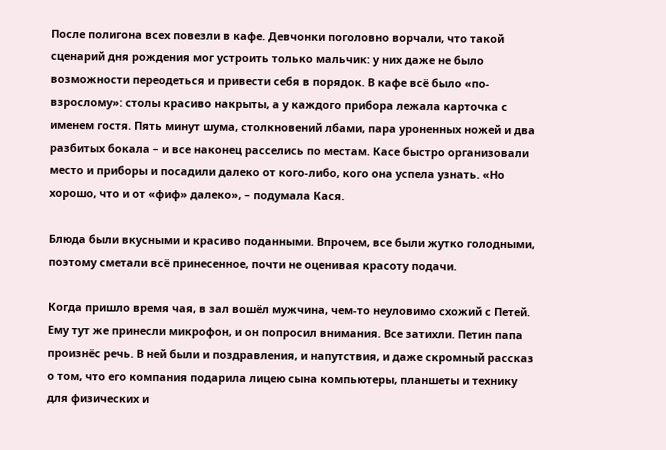После полигона всех повезли в кафе. Девчонки поголовно ворчали, что такой сценарий дня рождения мог устроить только мальчик: у них даже не было возможности переодеться и привести себя в порядок. В кафе всё было «по-взрослому»: столы красиво накрыты, а у каждого прибора лежала карточка с именем гостя. Пять минут шума, столкновений лбами, пара уроненных ножей и два разбитых бокала – и все наконец расселись по местам. Касе быстро организовали место и приборы и посадили далеко от кого-либо, кого она успела узнать. «Но хорошо, что и от «фиф» далеко», – подумала Кася.

Блюда были вкусными и красиво поданными. Впрочем, все были жутко голодными, поэтому сметали всё принесенное, почти не оценивая красоту подачи.

Когда пришло время чая, в зал вошёл мужчина, чем-то неуловимо схожий с Петей. Ему тут же принесли микрофон, и он попросил внимания. Все затихли. Петин папа произнёс речь. В ней были и поздравления, и напутствия, и даже скромный рассказ о том, что его компания подарила лицею сына компьютеры, планшеты и технику для физических и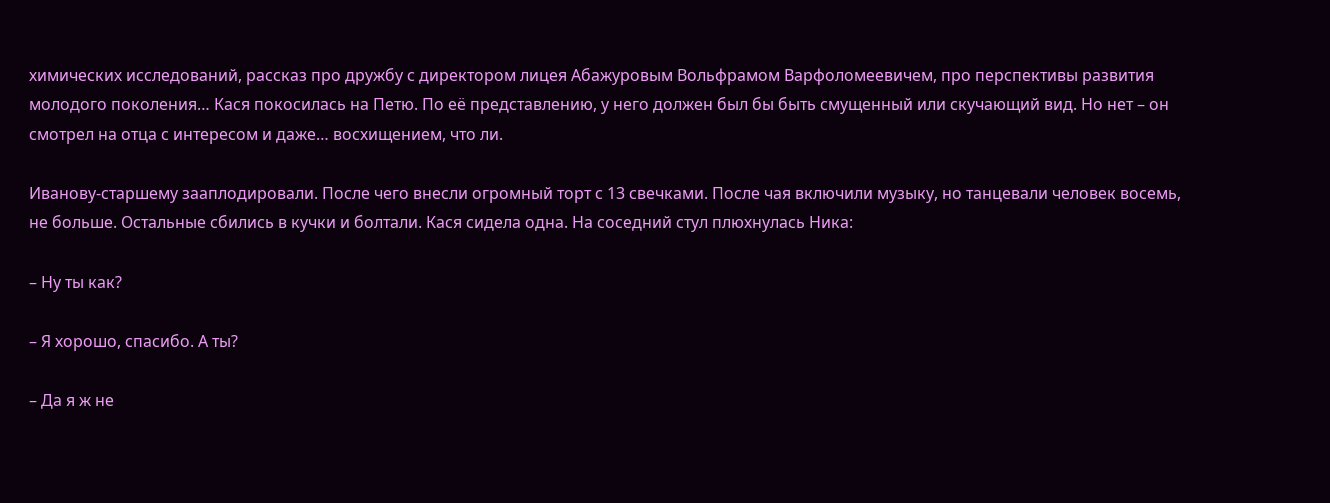химических исследований, рассказ про дружбу с директором лицея Абажуровым Вольфрамом Варфоломеевичем, про перспективы развития молодого поколения… Кася покосилась на Петю. По её представлению, у него должен был бы быть смущенный или скучающий вид. Но нет – он смотрел на отца с интересом и даже… восхищением, что ли.

Иванову-старшему зааплодировали. После чего внесли огромный торт с 13 свечками. После чая включили музыку, но танцевали человек восемь, не больше. Остальные сбились в кучки и болтали. Кася сидела одна. На соседний стул плюхнулась Ника:

– Ну ты как?

– Я хорошо, спасибо. А ты?

– Да я ж не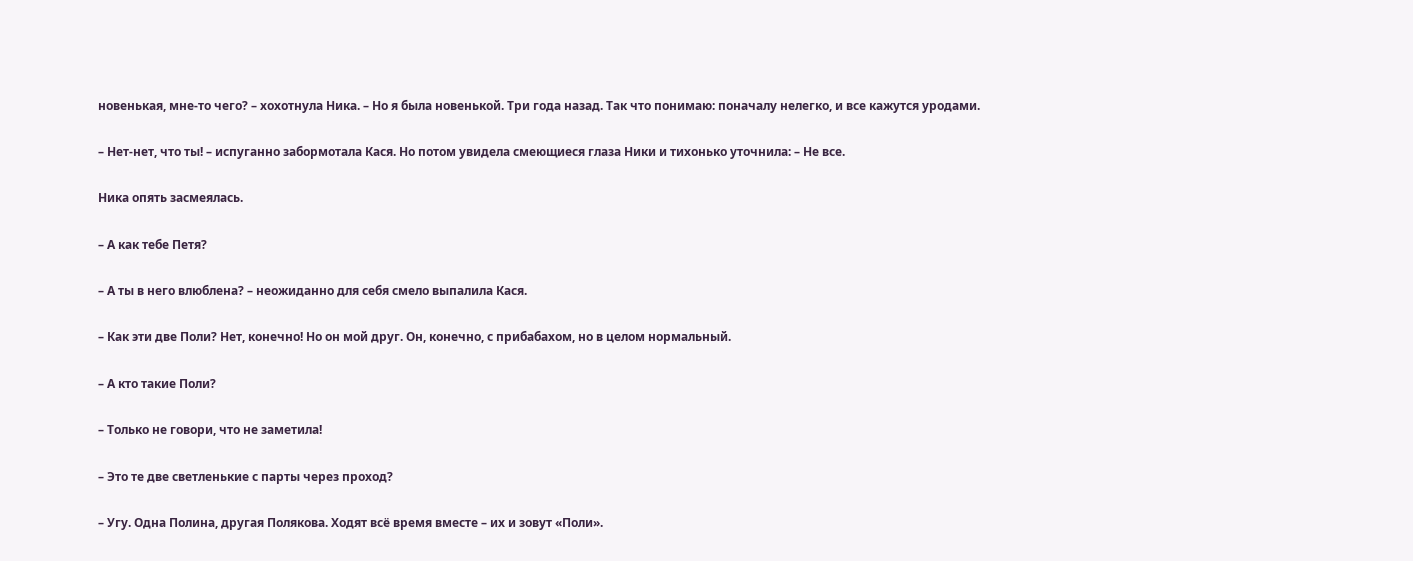новенькая, мне-то чего? – хохотнула Ника. – Но я была новенькой. Три года назад. Так что понимаю: поначалу нелегко, и все кажутся уродами.

– Нет-нет, что ты! – испуганно забормотала Кася. Но потом увидела смеющиеся глаза Ники и тихонько уточнила: – Не все.

Ника опять засмеялась.

– А как тебе Петя?

– А ты в него влюблена? – неожиданно для себя смело выпалила Кася.

– Как эти две Поли? Нет, конечно! Но он мой друг. Он, конечно, с прибабахом, но в целом нормальный.

– А кто такие Поли?

– Только не говори, что не заметила!

– Это те две светленькие с парты через проход?

– Угу. Одна Полина, другая Полякова. Ходят всё время вместе – их и зовут «Поли».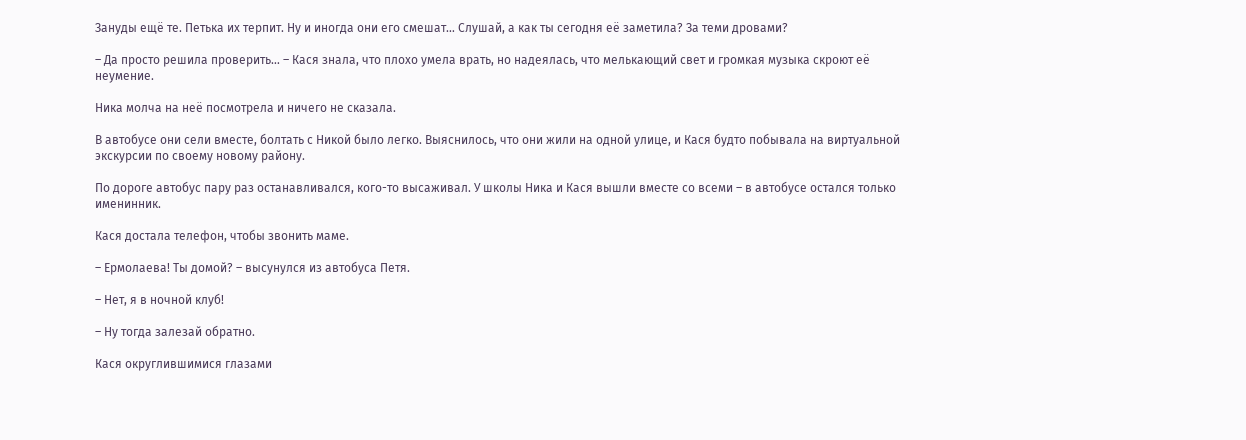Зануды ещё те. Петька их терпит. Ну и иногда они его смешат… Слушай, а как ты сегодня её заметила? За теми дровами?

– Да просто решила проверить… – Кася знала, что плохо умела врать, но надеялась, что мелькающий свет и громкая музыка скроют её неумение.

Ника молча на неё посмотрела и ничего не сказала.

В автобусе они сели вместе, болтать с Никой было легко. Выяснилось, что они жили на одной улице, и Кася будто побывала на виртуальной экскурсии по своему новому району.

По дороге автобус пару раз останавливался, кого-то высаживал. У школы Ника и Кася вышли вместе со всеми – в автобусе остался только именинник.

Кася достала телефон, чтобы звонить маме.

– Ермолаева! Ты домой? – высунулся из автобуса Петя.

– Нет, я в ночной клуб!

– Ну тогда залезай обратно.

Кася округлившимися глазами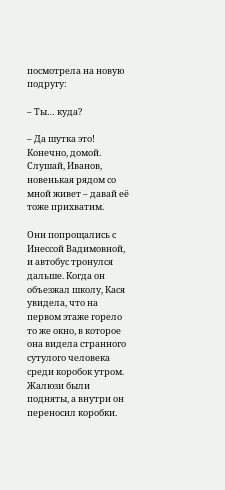посмотрела на новую подругу:

– Ты… куда?

– Да шутка это! Конечно, домой. Слушай, Иванов, новенькая рядом со мной живет – давай её тоже прихватим.

Они попрощались с Инессой Вадимовной, и автобус тронулся дальше. Когда он объезжал школу, Кася увидела, что на первом этаже горело то же окно, в которое она видела странного сутулого человека среди коробок утром. Жалюзи были подняты, а внутри он переносил коробки.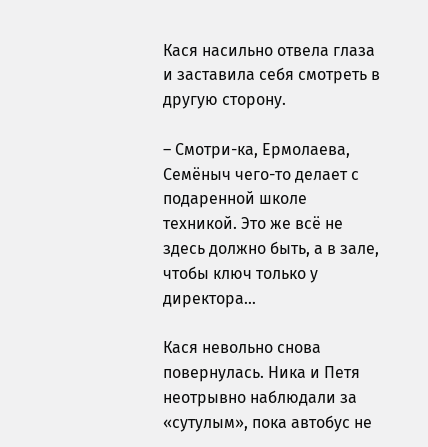Кася насильно отвела глаза и заставила себя смотреть в другую сторону.

– Смотри-ка, Ермолаева, Семёныч чего-то делает с подаренной школе техникой. Это же всё не здесь должно быть, а в зале, чтобы ключ только у директора…

Кася невольно снова повернулась. Ника и Петя неотрывно наблюдали за «сутулым», пока автобус не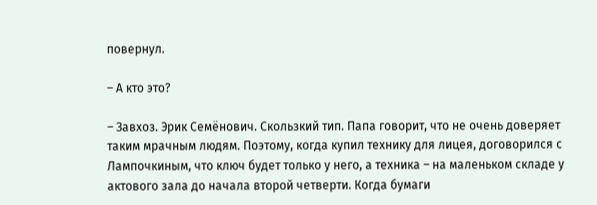повернул.

– А кто это?

– Завхоз. Эрик Семёнович. Скользкий тип. Папа говорит, что не очень доверяет таким мрачным людям. Поэтому, когда купил технику для лицея, договорился с Лампочкиным, что ключ будет только у него, а техника – на маленьком складе у актового зала до начала второй четверти. Когда бумаги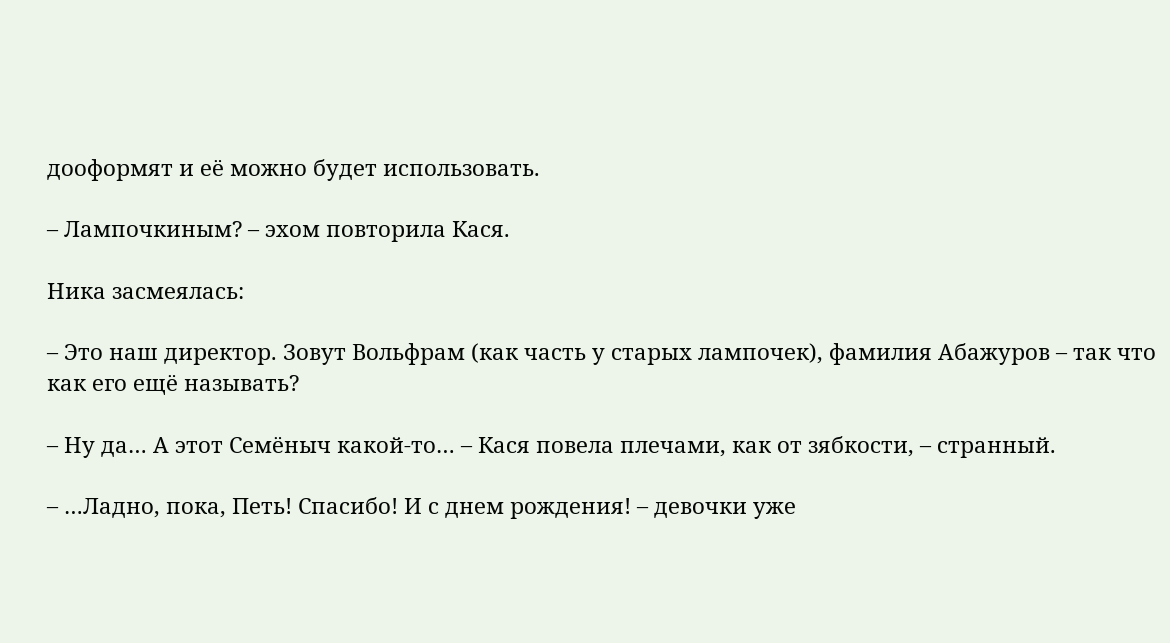дооформят и её можно будет использовать.

– Лампочкиным? – эхом повторила Кася.

Ника засмеялась:

– Это наш директор. Зовут Вольфрам (как часть у старых лампочек), фамилия Абажуров – так что как его ещё называть?

– Ну да… А этот Семёныч какой-то… – Кася повела плечами, как от зябкости, – странный.

– …Ладно, пока, Петь! Спасибо! И с днем рождения! – девочки уже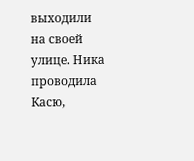выходили на своей улице. Ника проводила Касю,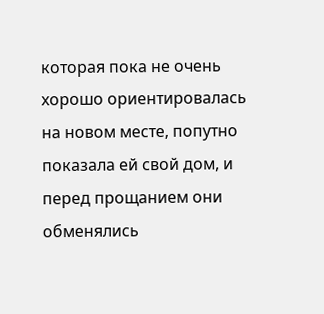которая пока не очень хорошо ориентировалась на новом месте, попутно показала ей свой дом, и перед прощанием они обменялись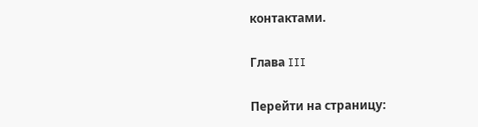контактами.

Глава III

Перейти на страницу: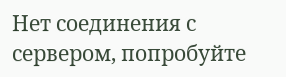Нет соединения с сервером, попробуйте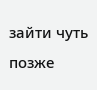зайти чуть позже